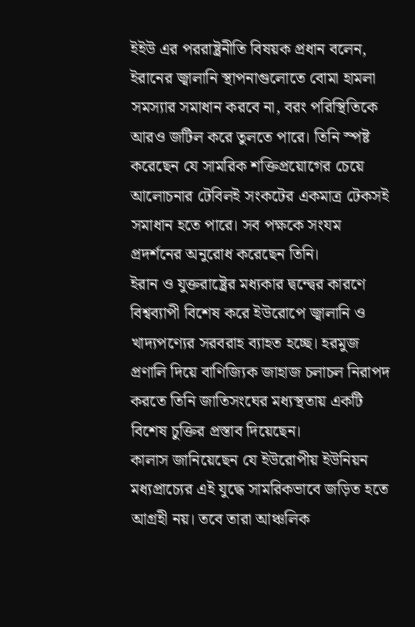ইইউ এর পররাষ্ট্রনীতি বিষয়ক প্রধান বলেন, ইরানের জ্বালানি স্থাপনাগুলোতে বোমা হামলা সমস্যার সমাধান করবে না, বরং পরিস্থিতিকে আরও জটিল করে তুলতে পারে। তিনি স্পষ্ট করেছেন যে সামরিক শক্তিপ্রয়োগের চেয়ে আলোচনার টেবিলই সংকটের একমাত্র টেকসই সমাধান হতে পারে। সব পক্ষকে সংযম প্রদর্শনের অনুরোধ করেছেন তিনি।
ইরান ও যুক্তরাষ্ট্রের মধ্যকার দ্বন্দ্বের কারণে বিশ্বব্যাপী বিশেষ করে ইউরোপে জ্বালানি ও খাদ্যপণ্যের সরবরাহ ব্যাহত হচ্ছে। হরমুজ প্রণালি দিয়ে বাণিজ্যিক জাহাজ চলাচল নিরাপদ করতে তিনি জাতিসংঘের মধ্যস্থতায় একটি বিশেষ চুক্তির প্রস্তাব দিয়েছেন।
কালাস জানিয়েছেন যে ইউরোপীয় ইউনিয়ন মধ্যপ্রাচ্যের এই যুদ্ধে সামরিকভাবে জড়িত হতে আগ্রহী নয়। তবে তারা আঞ্চলিক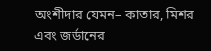অংশীদার যেমন– কাতার, মিশর এবং জর্ডানের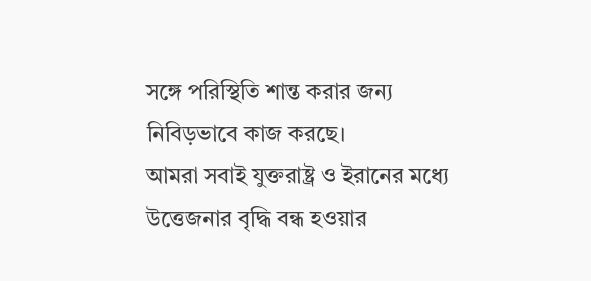সঙ্গে পরিস্থিতি শান্ত করার জন্য নিবিড়ভাবে কাজ করছে।
আমরা সবাই যুক্তরাষ্ট্র ও ইরানের মধ্যে উত্তেজনার বৃদ্ধি বন্ধ হওয়ার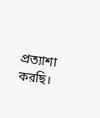প্রত্যাশা করছি।